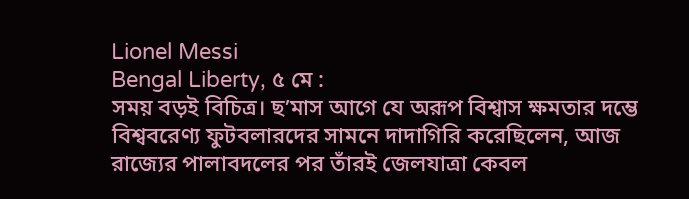Lionel Messi
Bengal Liberty, ৫ মে :
সময় বড়ই বিচিত্র। ছ’মাস আগে যে অরূপ বিশ্বাস ক্ষমতার দম্ভে বিশ্ববরেণ্য ফুটবলারদের সামনে দাদাগিরি করেছিলেন, আজ রাজ্যের পালাবদলের পর তাঁরই জেলযাত্রা কেবল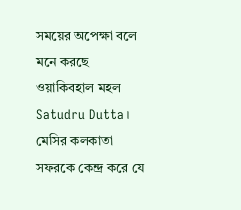সময়ের অপেক্ষা বলে মনে করছে ওয়াকিবহাল মহল Satudru Dutta। মেসির কলকাতা সফরকে কেন্দ্র করে যে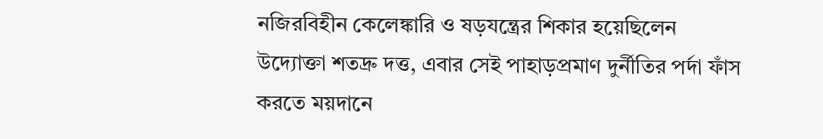নজিরবিহীন কেলেঙ্কারি ও ষড়যন্ত্রের শিকার হয়েছিলেন উদ্যোক্তা শতদ্রু দত্ত, এবার সেই পাহাড়প্রমাণ দুর্নীতির পর্দা ফাঁস করতে ময়দানে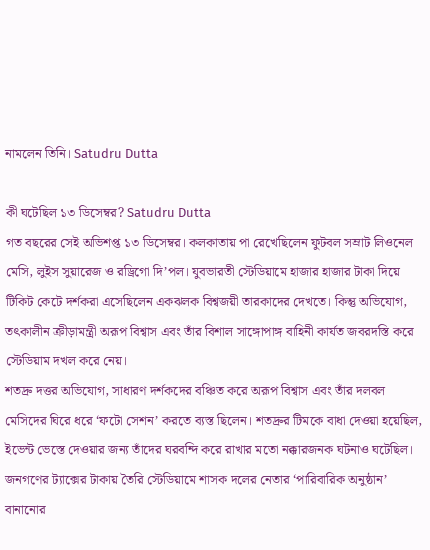নামলেন তিনি। Satudru Dutta

কী ঘটেছিল ১৩ ডিসেম্বর? Satudru Dutta
গত বছরের সেই অভিশপ্ত ১৩ ডিসেম্বর। কলকাতায় পা রেখেছিলেন ফুটবল সম্রাট লিওনেল মেসি, লুইস সুয়ারেজ ও রড্রিগো দি’পল। যুবভারতী স্টেডিয়ামে হাজার হাজার টাকা দিয়ে টিকিট কেটে দর্শকরা এসেছিলেন একঝলক বিশ্বজয়ী তারকাদের দেখতে। কিন্তু অভিযোগ, তৎকালীন ক্রীড়ামন্ত্রী অরূপ বিশ্বাস এবং তাঁর বিশাল সাঙ্গোপাঙ্গ বাহিনী কার্যত জবরদস্তি করে স্টেডিয়াম দখল করে নেয়।
শতদ্রু দত্তর অভিযোগ, সাধারণ দর্শকদের বঞ্চিত করে অরূপ বিশ্বাস এবং তাঁর দলবল মেসিদের ঘিরে ধরে ‘ফটো সেশন’ করতে ব্যস্ত ছিলেন। শতদ্রুর টিমকে বাধা দেওয়া হয়েছিল, ইভেন্ট ভেস্তে দেওয়ার জন্য তাঁদের ঘরবন্দি করে রাখার মতো নক্কারজনক ঘটনাও ঘটেছিল। জনগণের ট্যাক্সের টাকায় তৈরি স্টেডিয়ামে শাসক দলের নেতার ‘পারিবারিক অনুষ্ঠান’ বানানোর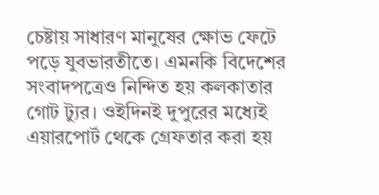চেষ্টায় সাধারণ মানুষের ক্ষোভ ফেটে পড়ে যুবভারতীতে। এমনকি বিদেশের সংবাদপত্রেও নিন্দিত হয় কলকাতার গোট ট্যুর। ওইদিনই দুপুরের মধ্যেই এয়ারপোর্ট থেকে গ্রেফতার করা হয়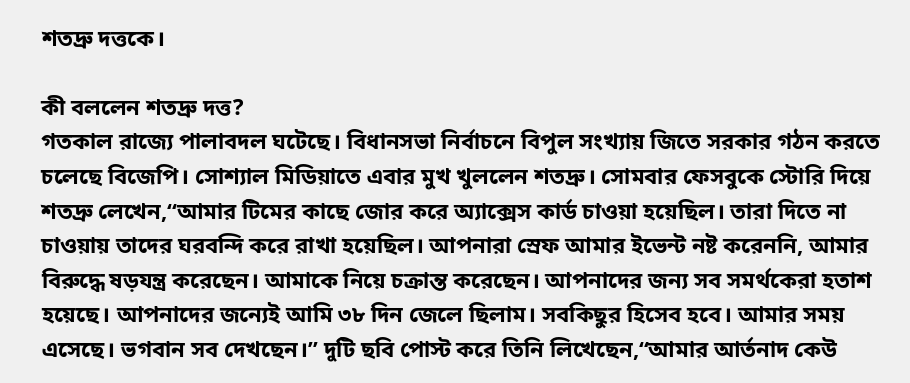শতদ্রু দত্তকে।

কী বললেন শতদ্রু দত্ত?
গতকাল রাজ্যে পালাবদল ঘটেছে। বিধানসভা নির্বাচনে বিপুল সংখ্যায় জিতে সরকার গঠন করতে চলেছে বিজেপি। সোশ্যাল মিডিয়াতে এবার মুখ খুললেন শতদ্রু। সোমবার ফেসবুকে স্টোরি দিয়ে শতদ্রু লেখেন,“আমার টিমের কাছে জোর করে অ্যাক্সেস কার্ড চাওয়া হয়েছিল। তারা দিতে না চাওয়ায় তাদের ঘরবন্দি করে রাখা হয়েছিল। আপনারা স্রেফ আমার ইভেন্ট নষ্ট করেননি, আমার বিরুদ্ধে ষড়যন্ত্র করেছেন। আমাকে নিয়ে চক্রান্ত করেছেন। আপনাদের জন্য সব সমর্থকেরা হতাশ হয়েছে। আপনাদের জন্যেই আমি ৩৮ দিন জেলে ছিলাম। সবকিছুর হিসেব হবে। আমার সময় এসেছে। ভগবান সব দেখছেন।” দুটি ছবি পোস্ট করে তিনি লিখেছেন,“আমার আর্তনাদ কেউ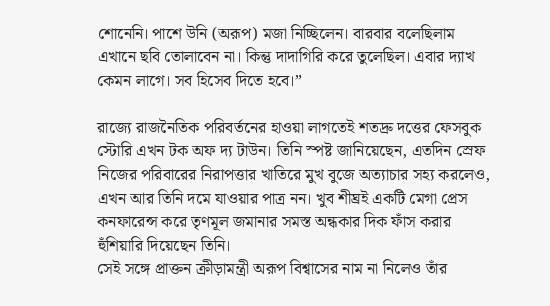শোনেনি। পাশে উনি (অরূপ) মজা নিচ্ছিলেন। বারবার বলেছিলাম এখানে ছবি তোলাবেন না। কিন্তু দাদাগিরি করে তুলেছিল। এবার দ্যাখ কেমন লাগে। সব হিসেব দিতে হবে।”

রাজ্যে রাজনৈতিক পরিবর্তনের হাওয়া লাগতেই শতদ্রু দত্তের ফেসবুক স্টোরি এখন টক অফ দ্য টাউন। তিনি স্পষ্ট জানিয়েছেন, এতদিন স্রেফ নিজের পরিবারের নিরাপত্তার খাতিরে মুখ বুজে অত্যাচার সহ্য করলেও, এখন আর তিনি দমে যাওয়ার পাত্র নন। খুব শীঘ্রই একটি মেগা প্রেস কনফারেন্স করে তৃণমূল জমানার সমস্ত অন্ধকার দিক ফাঁস করার হুঁশিয়ারি দিয়েছেন তিনি।
সেই সঙ্গে প্রাক্তন ক্রীড়ামন্ত্রী অরূপ বিশ্বাসের নাম না নিলেও তাঁর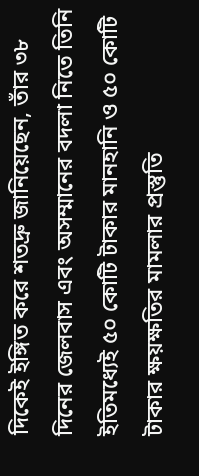দিকেই ইঙ্গিত করে শতদ্রু জানিয়েছেন, তাঁর ৩৮ দিনের জেলবাস এবং অসম্মানের বদলা নিতে তিনি ইতিমধ্যেই ৫০ কোটি টাকার মানহানি ও ৫০ কোটি টাকার ক্ষয়ক্ষতির মামলার প্রস্তুতি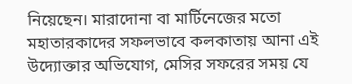নিয়েছেন। মারাদোনা বা মার্টিনেজের মতো মহাতারকাদের সফলভাবে কলকাতায় আনা এই উদ্যোক্তার অভিযোগ, মেসির সফরের সময় যে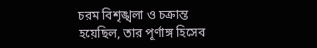চরম বিশৃঙ্খলা ও চক্রান্ত হয়েছিল, তার পূর্ণাঙ্গ হিসেব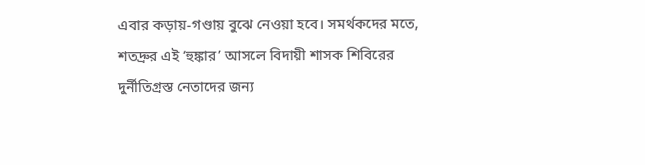এবার কড়ায়-গণ্ডায় বুঝে নেওয়া হবে। সমর্থকদের মতে, শতদ্রুর এই ‘হুঙ্কার’ আসলে বিদায়ী শাসক শিবিরের দুর্নীতিগ্রস্ত নেতাদের জন্য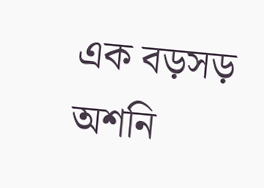এক বড়সড় অশনি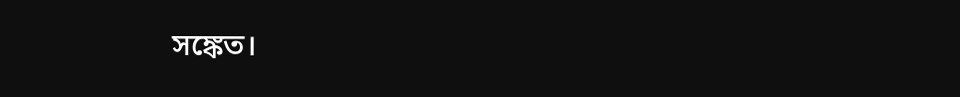সঙ্কেত।